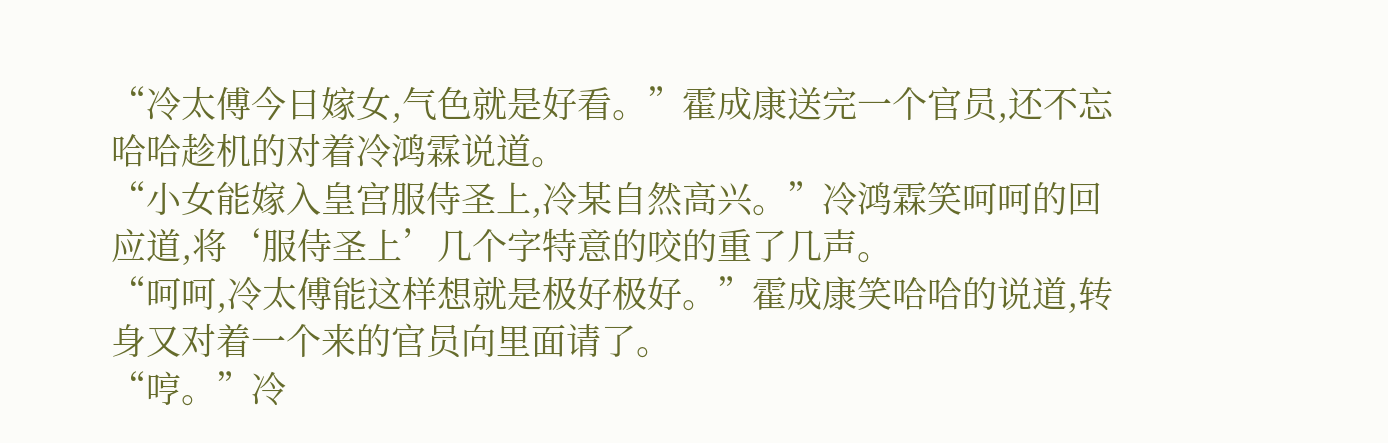“冷太傅今日嫁女,气色就是好看。”霍成康送完一个官员,还不忘哈哈趁机的对着冷鸿霖说道。
“小女能嫁入皇宫服侍圣上,冷某自然高兴。”冷鸿霖笑呵呵的回应道,将‘服侍圣上’几个字特意的咬的重了几声。
“呵呵,冷太傅能这样想就是极好极好。”霍成康笑哈哈的说道,转身又对着一个来的官员向里面请了。
“哼。”冷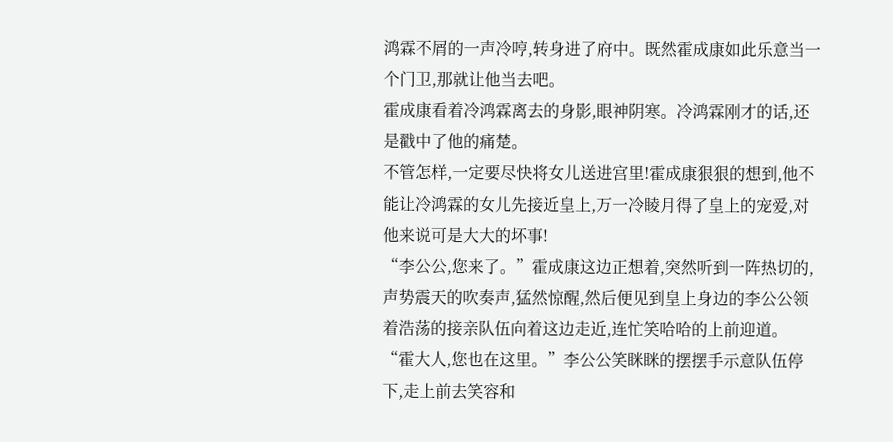鸿霖不屑的一声冷哼,转身进了府中。既然霍成康如此乐意当一个门卫,那就让他当去吧。
霍成康看着冷鸿霖离去的身影,眼神阴寒。冷鸿霖刚才的话,还是戳中了他的痛楚。
不管怎样,一定要尽快将女儿送进宫里!霍成康狠狠的想到,他不能让冷鸿霖的女儿先接近皇上,万一冷睖月得了皇上的宠爱,对他来说可是大大的坏事!
“李公公,您来了。”霍成康这边正想着,突然听到一阵热切的,声势震天的吹奏声,猛然惊醒,然后便见到皇上身边的李公公领着浩荡的接亲队伍向着这边走近,连忙笑哈哈的上前迎道。
“霍大人,您也在这里。”李公公笑眯眯的摆摆手示意队伍停下,走上前去笑容和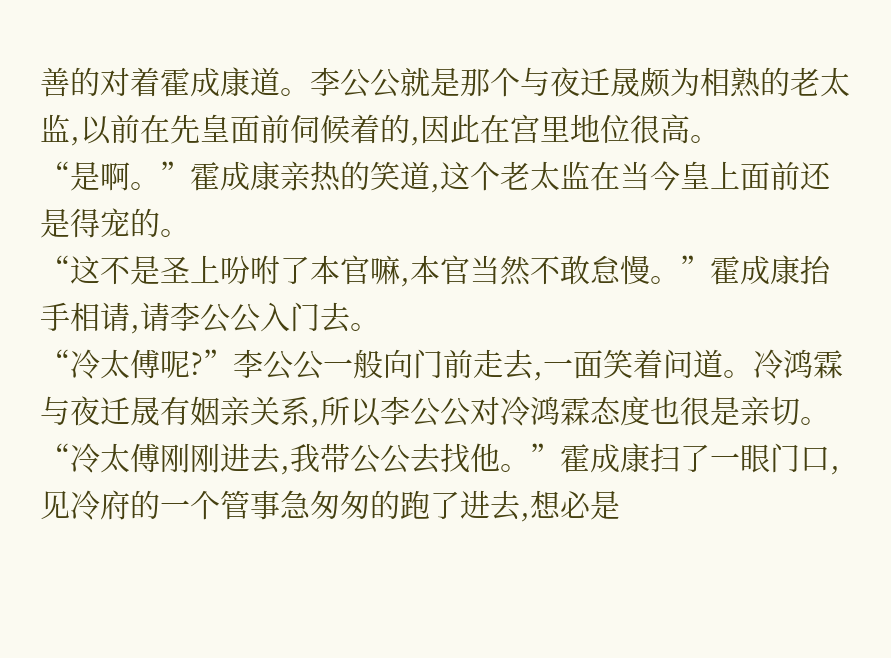善的对着霍成康道。李公公就是那个与夜迁晟颇为相熟的老太监,以前在先皇面前伺候着的,因此在宫里地位很高。
“是啊。”霍成康亲热的笑道,这个老太监在当今皇上面前还是得宠的。
“这不是圣上吩咐了本官嘛,本官当然不敢怠慢。”霍成康抬手相请,请李公公入门去。
“冷太傅呢?”李公公一般向门前走去,一面笑着问道。冷鸿霖与夜迁晟有姻亲关系,所以李公公对冷鸿霖态度也很是亲切。
“冷太傅刚刚进去,我带公公去找他。”霍成康扫了一眼门口,见冷府的一个管事急匆匆的跑了进去,想必是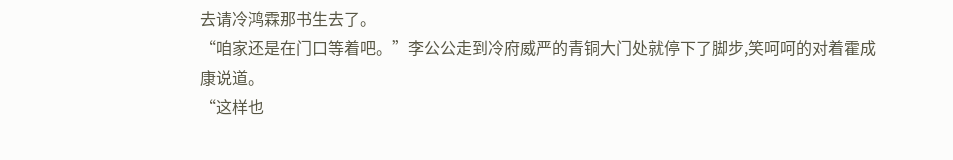去请冷鸿霖那书生去了。
“咱家还是在门口等着吧。”李公公走到冷府威严的青铜大门处就停下了脚步,笑呵呵的对着霍成康说道。
“这样也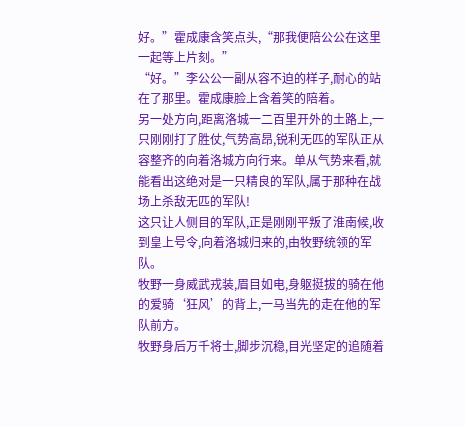好。”霍成康含笑点头,“那我便陪公公在这里一起等上片刻。”
“好。”李公公一副从容不迫的样子,耐心的站在了那里。霍成康脸上含着笑的陪着。
另一处方向,距离洛城一二百里开外的土路上,一只刚刚打了胜仗,气势高昂,锐利无匹的军队正从容整齐的向着洛城方向行来。单从气势来看,就能看出这绝对是一只精良的军队,属于那种在战场上杀敌无匹的军队!
这只让人侧目的军队,正是刚刚平叛了淮南候,收到皇上号令,向着洛城归来的,由牧野统领的军队。
牧野一身威武戎装,眉目如电,身躯挺拔的骑在他的爱骑‘狂风’的背上,一马当先的走在他的军队前方。
牧野身后万千将士,脚步沉稳,目光坚定的追随着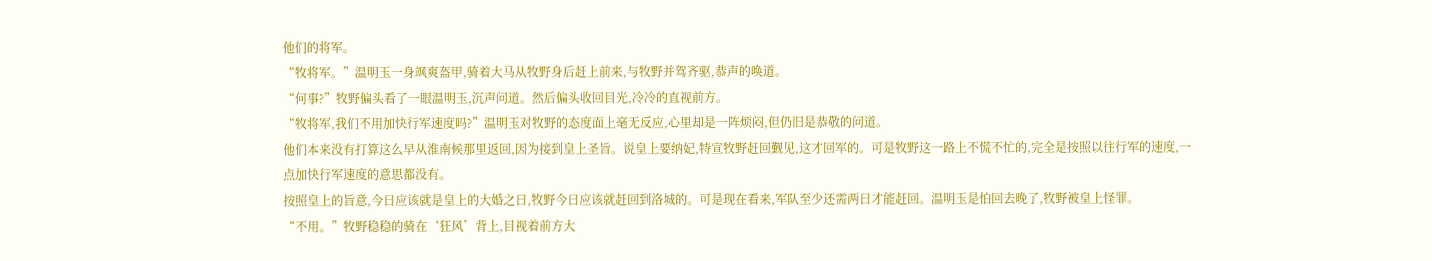他们的将军。
“牧将军。”温明玉一身飒爽盔甲,骑着大马从牧野身后赶上前来,与牧野并驾齐驱,恭声的唤道。
“何事?”牧野偏头看了一眼温明玉,沉声问道。然后偏头收回目光,冷冷的直视前方。
“牧将军,我们不用加快行军速度吗?”温明玉对牧野的态度面上毫无反应,心里却是一阵烦闷,但仍旧是恭敬的问道。
他们本来没有打算这么早从淮南候那里返回,因为接到皇上圣旨。说皇上要纳妃,特宣牧野赶回觐见,这才回军的。可是牧野这一路上不慌不忙的,完全是按照以往行军的速度,一点加快行军速度的意思都没有。
按照皇上的旨意,今日应该就是皇上的大婚之日,牧野今日应该就赶回到洛城的。可是现在看来,军队至少还需两日才能赶回。温明玉是怕回去晚了,牧野被皇上怪罪。
“不用。”牧野稳稳的骑在‘狂风’背上,目视着前方大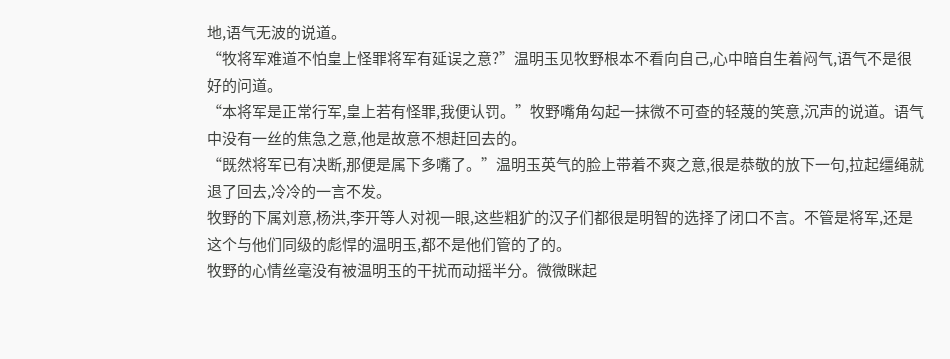地,语气无波的说道。
“牧将军难道不怕皇上怪罪将军有延误之意?”温明玉见牧野根本不看向自己,心中暗自生着闷气,语气不是很好的问道。
“本将军是正常行军,皇上若有怪罪,我便认罚。”牧野嘴角勾起一抹微不可查的轻蔑的笑意,沉声的说道。语气中没有一丝的焦急之意,他是故意不想赶回去的。
“既然将军已有决断,那便是属下多嘴了。”温明玉英气的脸上带着不爽之意,很是恭敬的放下一句,拉起缰绳就退了回去,冷冷的一言不发。
牧野的下属刘意,杨洪,李开等人对视一眼,这些粗犷的汉子们都很是明智的选择了闭口不言。不管是将军,还是这个与他们同级的彪悍的温明玉,都不是他们管的了的。
牧野的心情丝毫没有被温明玉的干扰而动摇半分。微微眯起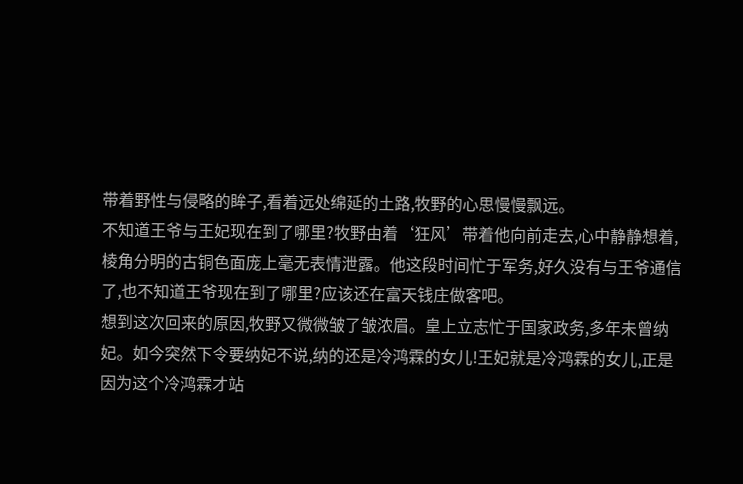带着野性与侵略的眸子,看着远处绵延的土路,牧野的心思慢慢飘远。
不知道王爷与王妃现在到了哪里?牧野由着‘狂风’带着他向前走去,心中静静想着,棱角分明的古铜色面庞上毫无表情泄露。他这段时间忙于军务,好久没有与王爷通信了,也不知道王爷现在到了哪里?应该还在富天钱庄做客吧。
想到这次回来的原因,牧野又微微皱了皱浓眉。皇上立志忙于国家政务,多年未曾纳妃。如今突然下令要纳妃不说,纳的还是冷鸿霖的女儿!王妃就是冷鸿霖的女儿,正是因为这个冷鸿霖才站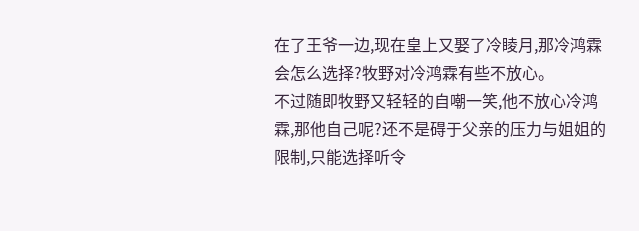在了王爷一边,现在皇上又娶了冷睖月,那冷鸿霖会怎么选择?牧野对冷鸿霖有些不放心。
不过随即牧野又轻轻的自嘲一笑,他不放心冷鸿霖,那他自己呢?还不是碍于父亲的压力与姐姐的限制,只能选择听令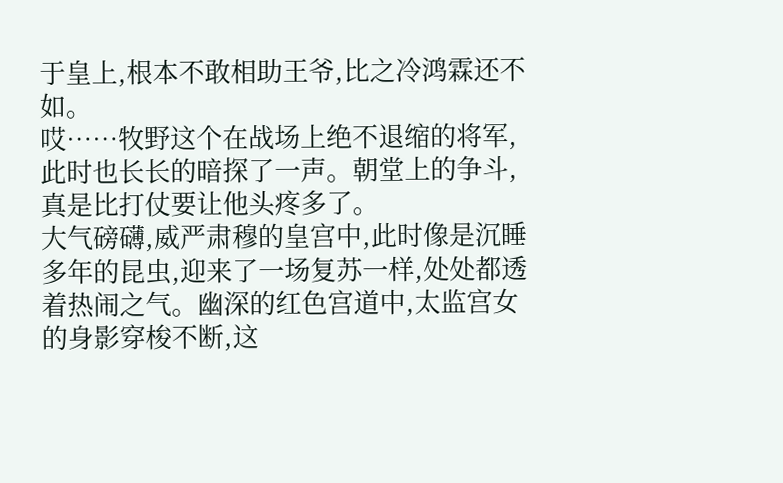于皇上,根本不敢相助王爷,比之冷鸿霖还不如。
哎……牧野这个在战场上绝不退缩的将军,此时也长长的暗探了一声。朝堂上的争斗,真是比打仗要让他头疼多了。
大气磅礴,威严肃穆的皇宫中,此时像是沉睡多年的昆虫,迎来了一场复苏一样,处处都透着热闹之气。幽深的红色宫道中,太监宫女的身影穿梭不断,这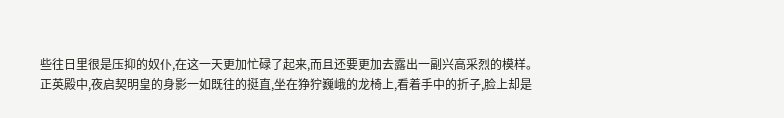些往日里很是压抑的奴仆,在这一天更加忙碌了起来,而且还要更加去露出一副兴高采烈的模样。
正英殿中,夜启契明皇的身影一如既往的挺直,坐在狰狞巍峨的龙椅上,看着手中的折子,脸上却是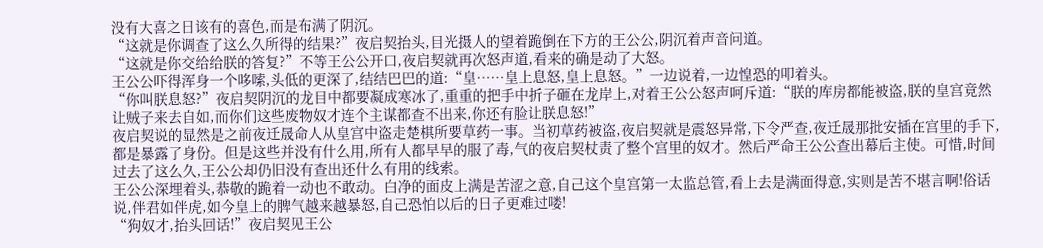没有大喜之日该有的喜色,而是布满了阴沉。
“这就是你调查了这么久所得的结果?”夜启契抬头,目光摄人的望着跪倒在下方的王公公,阴沉着声音问道。
“这就是你交给给朕的答复?”不等王公公开口,夜启契就再次怒声道,看来的确是动了大怒。
王公公吓得浑身一个哆嗦,头低的更深了,结结巴巴的道:“皇……皇上息怒,皇上息怒。”一边说着,一边惶恐的叩着头。
“你叫朕息怒?”夜启契阴沉的龙目中都要凝成寒冰了,重重的把手中折子砸在龙岸上,对着王公公怒声呵斥道:“朕的库房都能被盗,朕的皇宫竟然让贼子来去自如,而你们这些废物奴才连个主谋都查不出来,你还有脸让朕息怒!”
夜启契说的显然是之前夜迁晟命人从皇宫中盗走楚棋所要草药一事。当初草药被盗,夜启契就是震怒异常,下令严查,夜迁晟那批安插在宫里的手下,都是暴露了身份。但是这些并没有什么用,所有人都早早的服了毒,气的夜启契杖责了整个宫里的奴才。然后严命王公公查出幕后主使。可惜,时间过去了这么久,王公公却仍旧没有查出还什么有用的线索。
王公公深埋着头,恭敬的跪着一动也不敢动。白净的面皮上满是苦涩之意,自己这个皇宫第一太监总管,看上去是满面得意,实则是苦不堪言啊!俗话说,伴君如伴虎,如今皇上的脾气越来越暴怒,自己恐怕以后的日子更难过喽!
“狗奴才,抬头回话!”夜启契见王公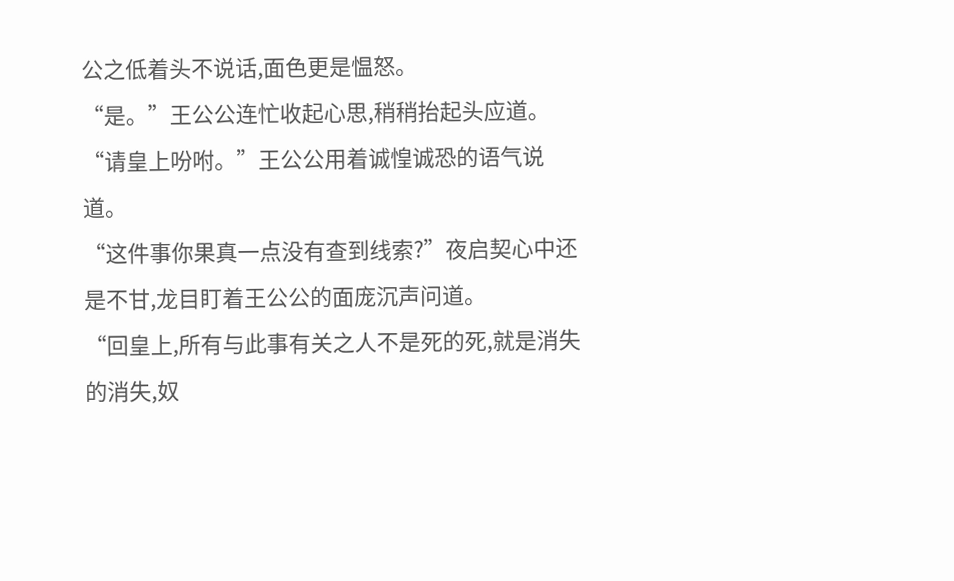公之低着头不说话,面色更是愠怒。
“是。”王公公连忙收起心思,稍稍抬起头应道。
“请皇上吩咐。”王公公用着诚惶诚恐的语气说道。
“这件事你果真一点没有查到线索?”夜启契心中还是不甘,龙目盯着王公公的面庞沉声问道。
“回皇上,所有与此事有关之人不是死的死,就是消失的消失,奴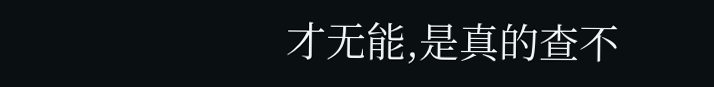才无能,是真的查不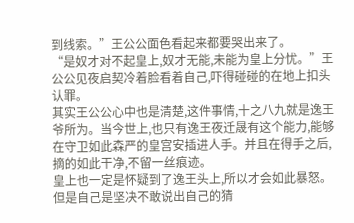到线索。”王公公面色看起来都要哭出来了。
“是奴才对不起皇上,奴才无能,未能为皇上分忧。”王公公见夜启契冷着脸看着自己,吓得碰碰的在地上扣头认罪。
其实王公公心中也是清楚,这件事情,十之八九就是逸王爷所为。当今世上,也只有逸王夜迁晟有这个能力,能够在守卫如此森严的皇宫安插进人手。并且在得手之后,摘的如此干净,不留一丝痕迹。
皇上也一定是怀疑到了逸王头上,所以才会如此暴怒。但是自己是坚决不敢说出自己的猜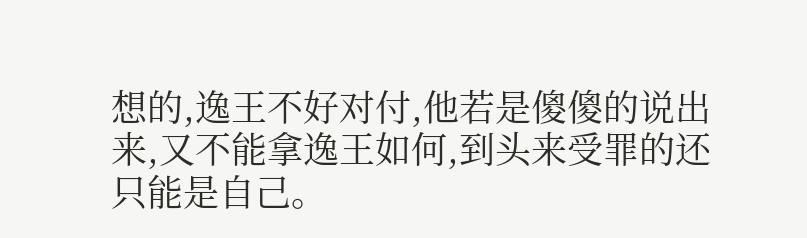想的,逸王不好对付,他若是傻傻的说出来,又不能拿逸王如何,到头来受罪的还只能是自己。